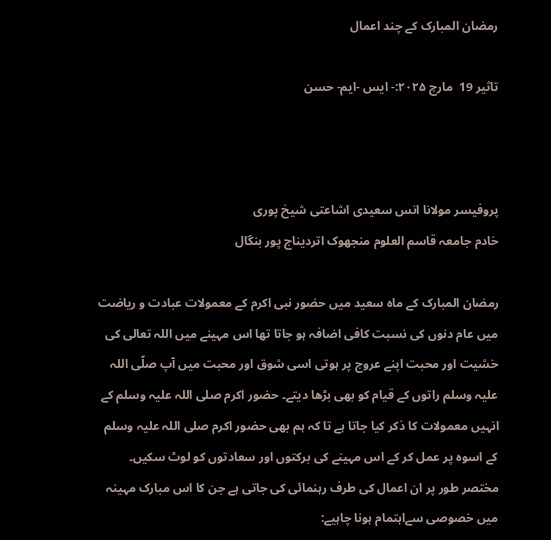رمضان المبارک کے چند اعمال

تاثیر 19  مارچ ۲۰۲۵:- ایس -ایم- حسن



پروفیسر مولانا انس سعیدی اشاعتی شیخ پوری
خادم جامعہ قاسم العلوم منجھوک اتردیناج پور بنگال

رمضان المبارک کے ماہ سعید میں حضور نبی اکرم کے معمولات عبادت و ریاضت میں عام دنوں کی نسبت کافی اضافہ ہو جاتا تھا اس مہینے میں اللہ تعالی کی خشیت اور محبت اپنے عروج پر ہوتی اسی شوق اور محبت میں آپ صلّی اللہ علیہ وسلم راتوں کے قیام کو بھی بڑھا دیتے۔ حضور اکرم صلی اللہ علیہ وسلم کے انہیں معمولات کا ذکر کیا جاتا ہے تا کہ ہم بھی حضور اکرم صلی اللہ علیہ وسلم کے اسوہ پر عمل کر کے اس مہینے کی برکتوں اور سعادتوں کو لوٹ سکیں۔
مختصر طور پر ان اعمال کی طرف رہنمائی کی جاتی ہے جن کا اس مبارک مہینہ میں خصوصی سےاہتمام ہونا چاہیے: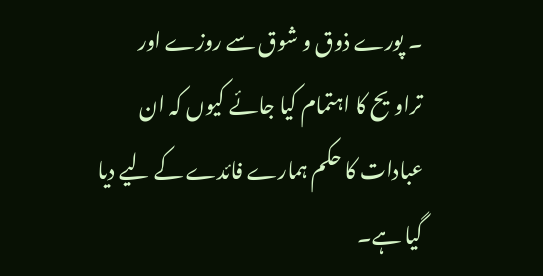۔ پورے ذوق و شوق سے روزے اور تراویح کا اہتمام کیا جائے کیوں کہ ان عبادات کا حکم ہمارے فائدے کے لیے دیا گیا ہے۔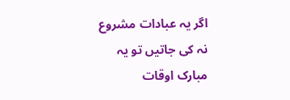اگر یہ عبادات مشروع نہ کی جاتیں تو یہ مبارک اوقات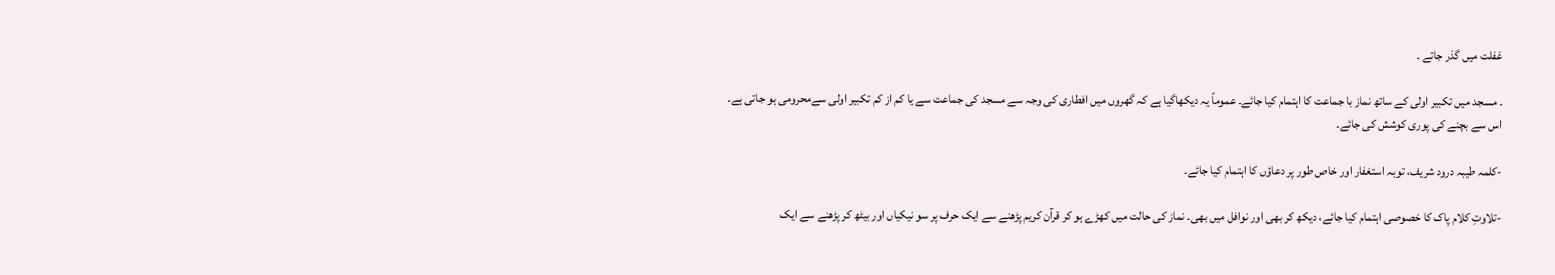غفلت میں گذر جاتے ۔

۔ مسجد میں تکبیر اولی کے ساتھ نماز با جماعت کا اہتمام کیا جائے۔ عموماً یہ دیکھاگیا ہے کہ گھروں میں افطاری کی وجہ سے مسجد کی جماعت سے یا کم از کم تکبیر اولی سےمحرومی ہو جاتی ہے۔
اس سے بچنے کی پوری کوشش کی جائے۔

-کلمہ طیبہ درود شریف، توبہ استغفار اور خاص طور پر دعاؤں کا اہتمام کیا جائے۔

-تلاوتِ کلام پاک کا خصوصی اہتمام کیا جائے، دیکھ کر بھی اور نوافل میں بھی۔ نماز کی حالت میں کھڑے ہو کر قرآن کریم پڑھنے سے ایک حرف پر سو نیکیاں اور بیٹھ کر پڑھنے سے ایک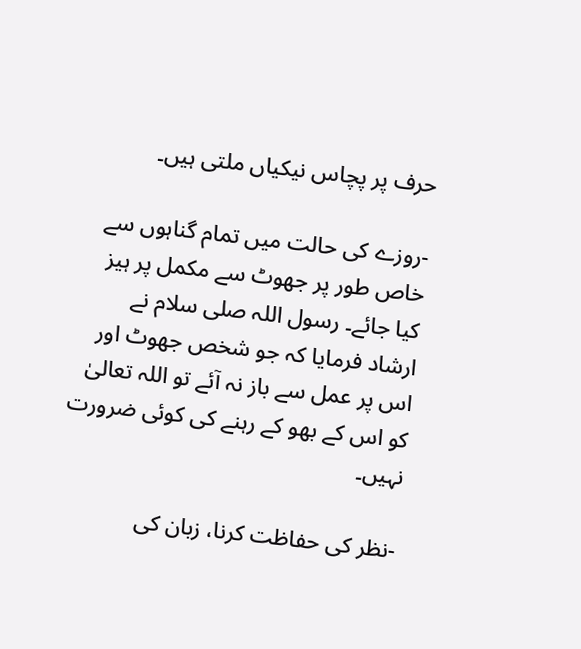حرف پر پچاس نیکیاں ملتی ہیں۔

-روزے کی حالت میں تمام گناہوں سے خاص طور پر جھوٹ سے مکمل پر ہیز کیا جائے۔ رسول اللہ صلی سلام نے ارشاد فرمایا کہ جو شخص جھوٹ اور اس پر عمل سے باز نہ آئے تو اللہ تعالیٰ کو اس کے بھو کے رہنے کی کوئی ضرورت نہیں۔

-نظر کی حفاظت کرنا، زبان کی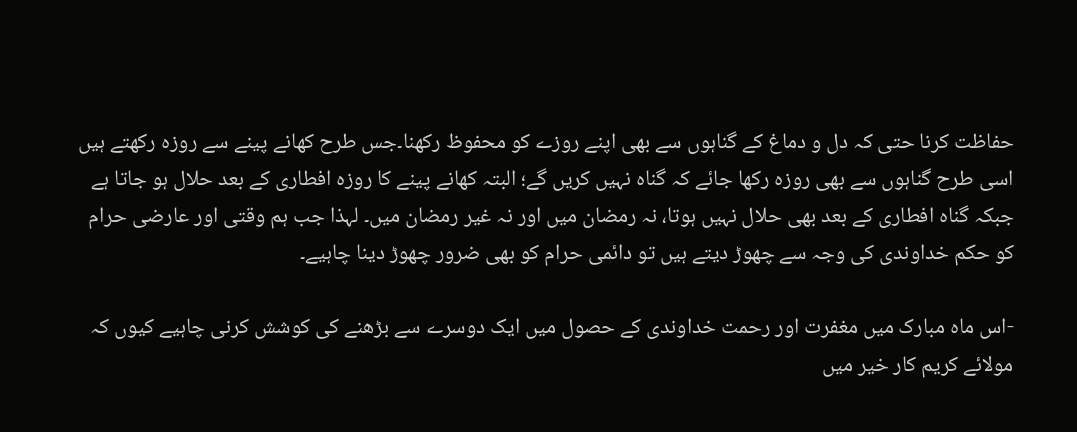حفاظت کرنا حتی کہ دل و دماغ کے گناہوں سے بھی اپنے روزے کو محفوظ رکھنا۔جس طرح کھانے پینے سے روزہ رکھتے ہیں اسی طرح گناہوں سے بھی روزہ رکھا جائے کہ گناہ نہیں کریں گے؛ البتہ کھانے پینے کا روزہ افطاری کے بعد حلال ہو جاتا ہے جبکہ گناہ افطاری کے بعد بھی حلال نہیں ہوتا، نہ رمضان میں اور نہ غیر رمضان میں۔ لہذا جب ہم وقتی اور عارضی حرام کو حکم خداوندی کی وجہ سے چھوڑ دیتے ہیں تو دائمی حرام کو بھی ضرور چھوڑ دینا چاہیے۔

-اس ماہ مبارک میں مغفرت اور رحمت خداوندی کے حصول میں ایک دوسرے سے بڑھنے کی کوشش کرنی چاہیے کیوں کہ مولائے کریم کار خیر میں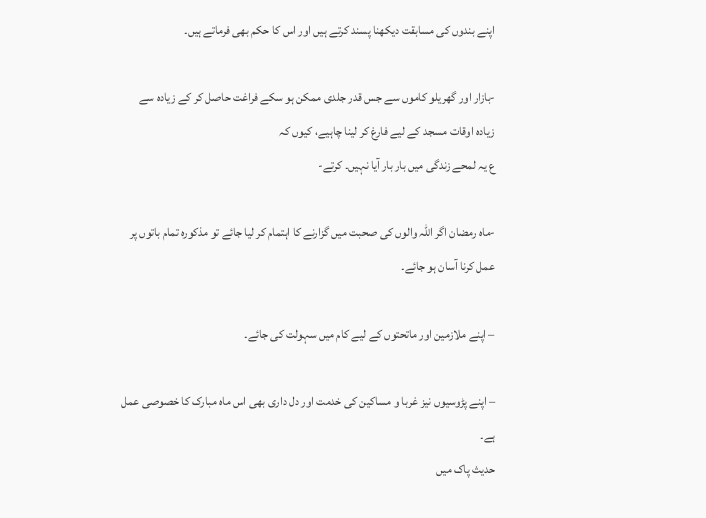اپنے بندوں کی مسابقت دیکھنا پسند کرتے ہیں اور اس کا حکم بھی فرماتے ہیں۔

-بازار اور گھریلو کاموں سے جس قدر جلدی ممکن ہو سکے فراغت حاصل کر کے زیادہ سے زیادہ اوقات مسجد کے لیے فارغ کر لینا چاہیے، کیوں کہ
ع یہ لمحے زندگی میں بار بار آیا نہیں۔ کرتے-

-ماہ رمضان اگر اللہ والوں کی صحبت میں گزارنے کا اہتمام کر لیا جائے تو مذکورہ تمام باتوں پر عمل کرنا آسان ہو جائے۔

– اپنے ملازمین اور ماتحتوں کے لیے کام میں سہولت کی جائے۔

– اپنے پڑوسیوں نیز غربا و مساکین کی خدمت اور دل داری بھی اس ماہ مبارک کا خصوصی عمل ہے۔
حدیث پاک میں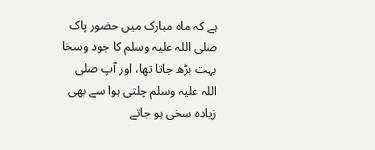ہے کہ ماہ مبارک میں حضور پاک صلی اللہ علیہ وسلم کا جود وسخا بہت بڑھ جاتا تھا، اور آپ صلی اللہ علیہ وسلم چلتی ہوا سے بھی زیادہ سخی ہو جاتے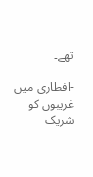تھے۔

-افطاری میں غریبوں کو شریک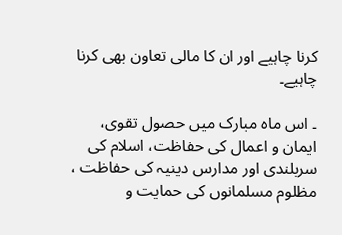کرنا چاہیے اور ان کا مالی تعاون بھی کرنا چاہیے۔

۔ اس ماہ مبارک میں حصول تقوی، ایمان و اعمال کی حفاظت، اسلام کی سربلندی اور مدارس دینیہ کی حفاظت ، مظلوم مسلمانوں کی حمایت و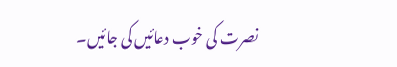نصرت کی خوب دعائیں کی جائیں۔